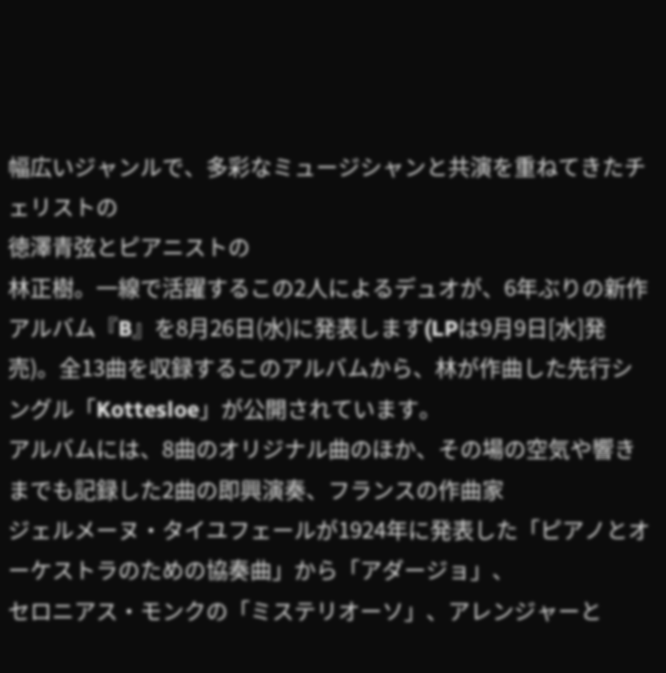幅広いジャンルで、多彩なミュージシャンと共演を重ねてきたチェリストの
徳澤青弦とピアニストの
林正樹。一線で活躍するこの2人によるデュオが、6年ぶりの新作アルバム『B』を8月26日(水)に発表します(LPは9月9日[水]発売)。全13曲を収録するこのアルバムから、林が作曲した先行シングル「Kottesloe」が公開されています。
アルバムには、8曲のオリジナル曲のほか、その場の空気や響きまでも記録した2曲の即興演奏、フランスの作曲家
ジェルメーヌ・タイユフェールが1924年に発表した「ピアノとオーケストラのための協奏曲」から「アダージョ」、
セロニアス・モンクの「ミステリオーソ」、アレンジャーと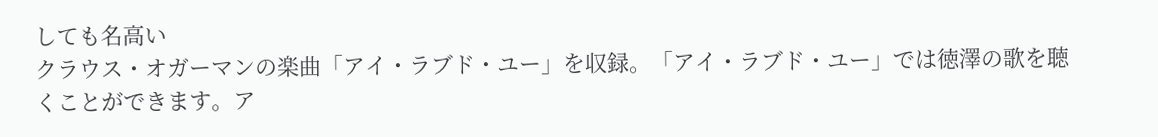しても名高い
クラウス・オガーマンの楽曲「アイ・ラブド・ユー」を収録。「アイ・ラブド・ユー」では徳澤の歌を聴くことができます。ア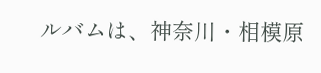ルバムは、神奈川・相模原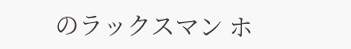のラックスマン ホ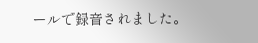ールで録音されました。